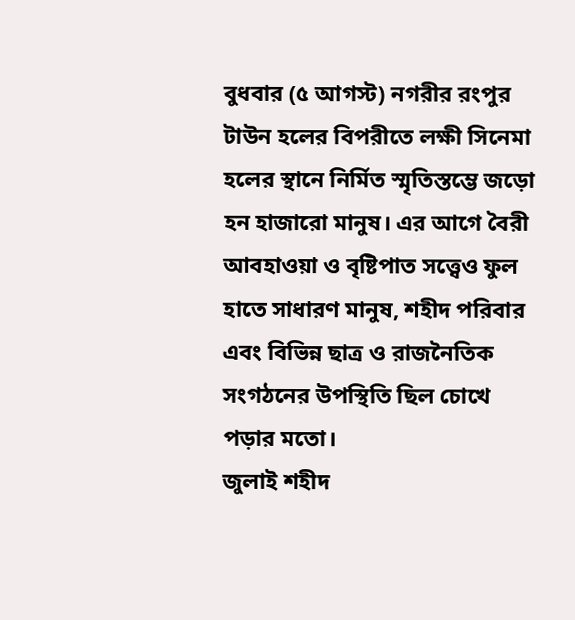বুধবার (৫ আগস্ট) নগরীর রংপুর টাউন হলের বিপরীতে লক্ষী সিনেমা হলের স্থানে নির্মিত স্মৃতিস্তম্ভে জড়ো হন হাজারো মানুষ। এর আগে বৈরী আবহাওয়া ও বৃষ্টিপাত সত্ত্বেও ফুল হাতে সাধারণ মানুষ, শহীদ পরিবার এবং বিভিন্ন ছাত্র ও রাজনৈতিক সংগঠনের উপস্থিতি ছিল চোখে পড়ার মতো।
জুলাই শহীদ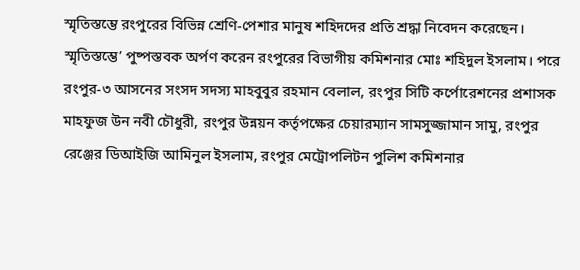স্মৃতিস্তম্ভে রংপুরের বিভিন্ন শ্রেণি-পেশার মানুষ শহিদদের প্রতি শ্রদ্ধা নিবেদন করেছেন। স্মৃতিস্তম্ভে’ পুষ্পস্তবক অর্পণ করেন রংপুরের বিভাগীয় কমিশনার মোঃ শহিদুল ইসলাম। পরে রংপুর-৩ আসনের সংসদ সদস্য মাহবুবুর রহমান বেলাল, রংপুর সিটি কর্পোরেশনের প্রশাসক মাহফুজ উন নবী চৌধুরী, রংপুর উন্নয়ন কর্তৃপক্ষের চেয়ারম্যান সামসুজ্জামান সামু, রংপুর রেঞ্জের ডিআইজি আমিনুল ইসলাম, রংপুর মেট্রোপলিটন পুলিশ কমিশনার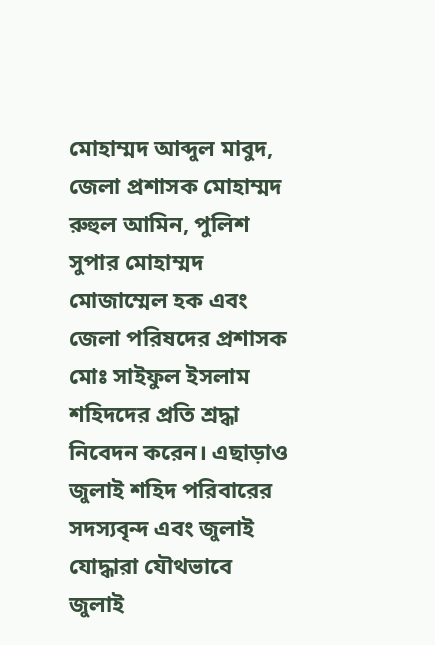মোহাম্মদ আব্দুল মাবুদ, জেলা প্রশাসক মোহাম্মদ রুহুল আমিন, পুলিশ সুপার মোহাম্মদ মোজাম্মেল হক এবং জেলা পরিষদের প্রশাসক মোঃ সাইফুল ইসলাম শহিদদের প্রতি শ্রদ্ধা নিবেদন করেন। এছাড়াও জুলাই শহিদ পরিবারের সদস্যবৃন্দ এবং জুলাই যোদ্ধারা যৌথভাবে জুলাই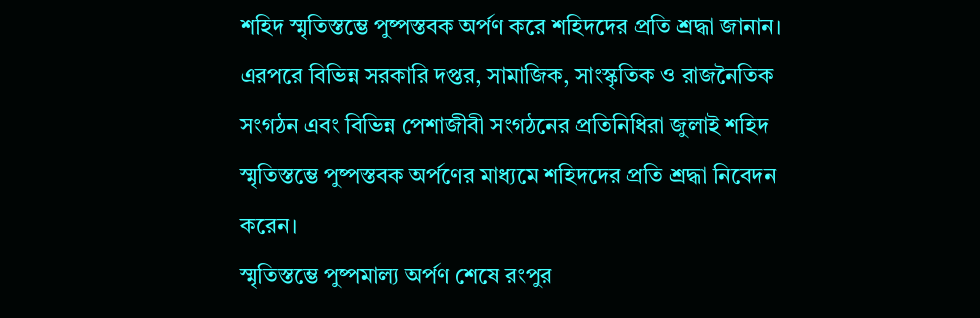শহিদ স্মৃতিস্তম্ভে পুষ্পস্তবক অর্পণ করে শহিদদের প্রতি শ্রদ্ধা জানান। এরপরে বিভিন্ন সরকারি দপ্তর, সামাজিক, সাংস্কৃতিক ও রাজনৈতিক সংগঠন এবং বিভিন্ন পেশাজীবী সংগঠনের প্রতিনিধিরা জুলাই শহিদ স্মৃতিস্তম্ভে পুষ্পস্তবক অর্পণের মাধ্যমে শহিদদের প্রতি শ্রদ্ধা নিবেদন করেন।
স্মৃতিস্তম্ভে পুষ্পমাল্য অর্পণ শেষে রংপুর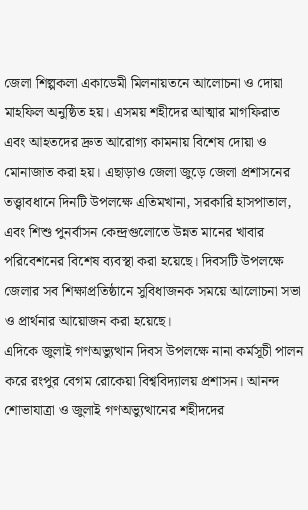জেলা শিল্পকলা একাডেমী মিলনায়তনে আলোচনা ও দোয়া মাহফিল অনুষ্ঠিত হয়। এসময় শহীদের আত্মার মাগফিরাত এবং আহতদের দ্রুত আরোগ্য কামনায় বিশেষ দোয়া ও মোনাজাত করা হয়। এছাড়াও জেলা জুড়ে জেলা প্রশাসনের তত্ত্বাবধানে দিনটি উপলক্ষে এতিমখানা, সরকারি হাসপাতাল, এবং শিশু পুনর্বাসন কেন্দ্রগুলোতে উন্নত মানের খাবার পরিবেশনের বিশেষ ব্যবস্থা করা হয়েছে। দিবসটি উপলক্ষে জেলার সব শিক্ষাপ্রতিষ্ঠানে সুবিধাজনক সময়ে আলোচনা সভা ও প্রার্থনার আয়োজন করা হয়েছে।
এদিকে জুলাই গণঅভ্যুত্থান দিবস উপলক্ষে নানা কর্মসূচী পালন করে রংপুর বেগম রোকেয়া বিশ্ববিদ্যালয় প্রশাসন। আনন্দ শোভাযাত্রা ও জুলাই গণঅভ্যুত্থানের শহীদদের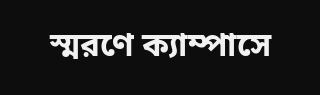স্মরণে ক্যাম্পাসে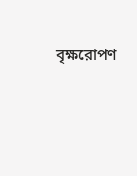বৃক্ষরোপণ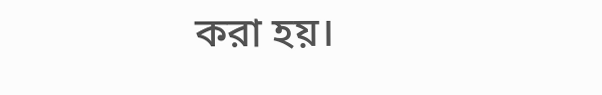করা হয়।